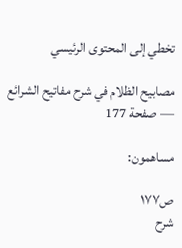تخطي إلى المحتوى الرئيسي

مصابيح الظلام في شرح مفاتيح الشرائع — صفحة 177

مساهمون:

ص١٧٧
شرح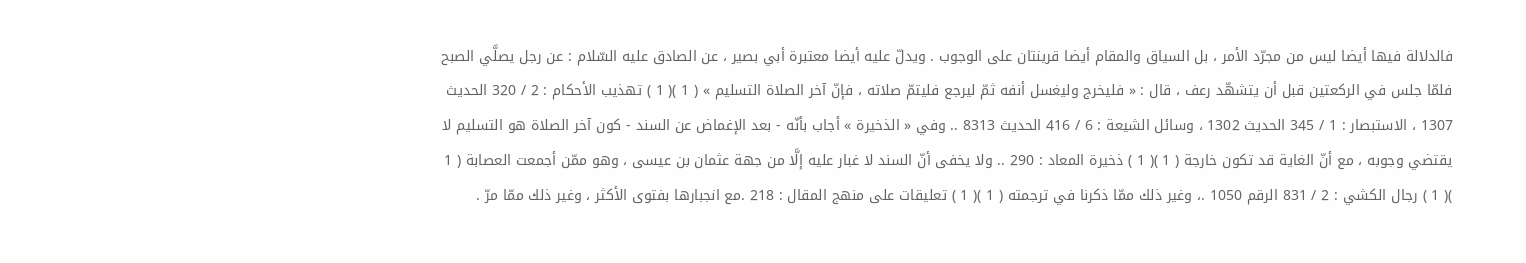فالدلالة فيها أيضا ليس من مجرّد الأمر ، بل السياق والمقام أيضا قرينتان على الوجوب . ويدلّ عليه أيضا معتبرة أبي بصير ، عن الصادق عليه السّلام : عن رجل يصلَّي الصبح فلمّا جلس في الركعتين قبل أن يتشهّد رعف ، قال : « فليخرج وليغسل أنفه ثمّ ليرجع فليتمّ صلاته ، فإنّ آخر الصلاة التسليم » ( 1 )( 1 ) تهذيب الأحكام : 2 / 320 الحديث 1307 ، الاستبصار : 1 / 345 الحديث 1302 ، وسائل الشيعة : 6 / 416 الحديث 8313 .. وفي « الذخيرة » أجاب بأنّه - بعد الإغماض عن السند - كون آخر الصلاة هو التسليم لا يقتضي وجوبه ، مع أنّ الغاية قد تكون خارجة ( 1 )( 1 ) ذخيرة المعاد : 290 .. ولا يخفى أنّ السند لا غبار عليه إلَّا من جهة عثمان بن عيسى ، وهو ممّن أجمعت العصابة ( 1 )( 1 ) رجال الكشي : 2 / 831 الرقم 1050 .، وغير ذلك ممّا ذكرنا في ترجمته ( 1 )( 1 ) تعليقات على منهج المقال : 218 .مع انجبارها بفتوى الأكثر ، وغير ذلك ممّا مرّ .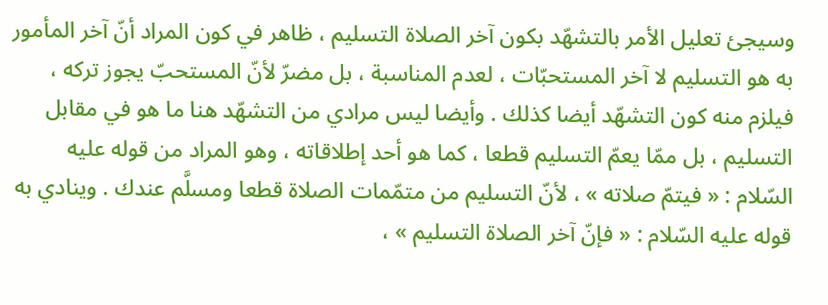وسيجئ تعليل الأمر بالتشهّد بكون آخر الصلاة التسليم ، ظاهر في كون المراد أنّ آخر المأمور به هو التسليم لا آخر المستحبّات ، لعدم المناسبة ، بل مضرّ لأنّ المستحبّ يجوز تركه ، فيلزم منه كون التشهّد أيضا كذلك . وأيضا ليس مرادي من التشهّد هنا ما هو في مقابل التسليم ، بل ممّا يعمّ التسليم قطعا ، كما هو أحد إطلاقاته ، وهو المراد من قوله عليه السّلام : « فيتمّ صلاته » ، لأنّ التسليم من متمّمات الصلاة قطعا ومسلَّم عندك . وينادي به قوله عليه السّلام : « فإنّ آخر الصلاة التسليم » ،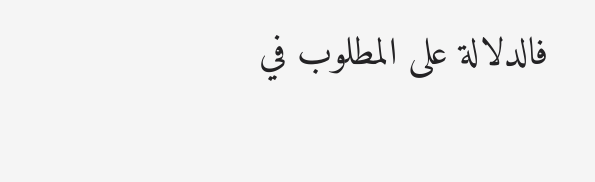فالدلالة على المطلوب في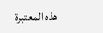هذه المعتبرة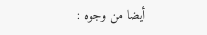أيضا من وجوه :